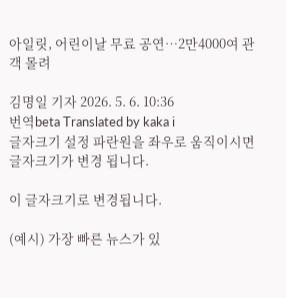아일릿, 어린이날 무료 공연…2만4000여 관객 몰려

김명일 기자 2026. 5. 6. 10:36
번역beta Translated by kaka i
글자크기 설정 파란원을 좌우로 움직이시면 글자크기가 변경 됩니다.

이 글자크기로 변경됩니다.

(예시) 가장 빠른 뉴스가 있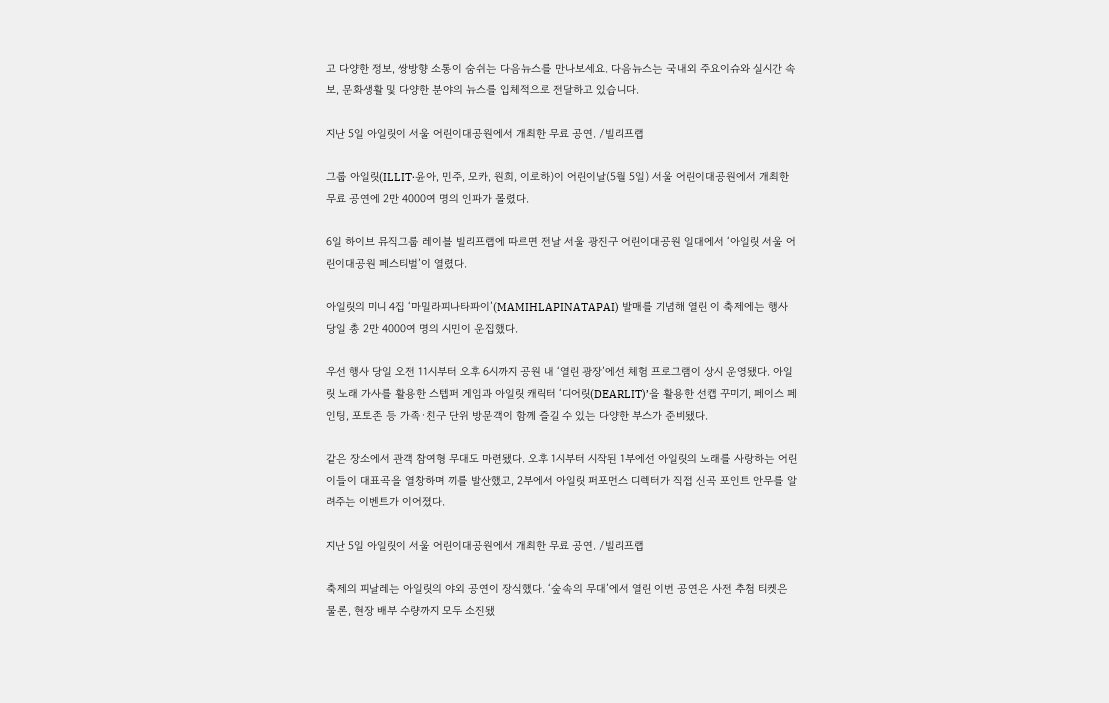고 다양한 정보, 쌍방향 소통이 숨쉬는 다음뉴스를 만나보세요. 다음뉴스는 국내외 주요이슈와 실시간 속보, 문화생활 및 다양한 분야의 뉴스를 입체적으로 전달하고 있습니다.

지난 5일 아일릿이 서울 어린이대공원에서 개최한 무료 공연. /빌리프랩

그룹 아일릿(ILLIT‧윤아, 민주, 모카, 원희, 이로하)이 어린이날(5월 5일) 서울 어린이대공원에서 개최한 무료 공연에 2만 4000여 명의 인파가 몰렸다.

6일 하이브 뮤직그룹 레이블 빌리프랩에 따르면 전날 서울 광진구 어린이대공원 일대에서 ‘아일릿 서울 어린이대공원 페스티벌’이 열렸다.

아일릿의 미니 4집 ‘마밀라피나타파이’(MAMIHLAPINATAPAI) 발매를 기념해 열린 이 축제에는 행사 당일 총 2만 4000여 명의 시민이 운집했다.

우선 행사 당일 오전 11시부터 오후 6시까지 공원 내 ‘열린 광장’에선 체험 프로그램이 상시 운영됐다. 아일릿 노래 가사를 활용한 스텝퍼 게임과 아일릿 캐릭터 ‘디어릿(DEARLIT)’을 활용한 선캡 꾸미기, 페이스 페인팅, 포토존 등 가족·친구 단위 방문객이 함께 즐길 수 있는 다양한 부스가 준비됐다.

같은 장소에서 관객 참여형 무대도 마련됐다. 오후 1시부터 시작된 1부에선 아일릿의 노래를 사랑하는 어린이들이 대표곡을 열창하며 끼를 발산했고, 2부에서 아일릿 퍼포먼스 디렉터가 직접 신곡 포인트 안무를 알려주는 이벤트가 이어졌다.

지난 5일 아일릿이 서울 어린이대공원에서 개최한 무료 공연. /빌리프랩

축제의 피날레는 아일릿의 야외 공연이 장식했다. ‘숲속의 무대’에서 열린 이번 공연은 사전 추첨 티켓은 물론, 현장 배부 수량까지 모두 소진됐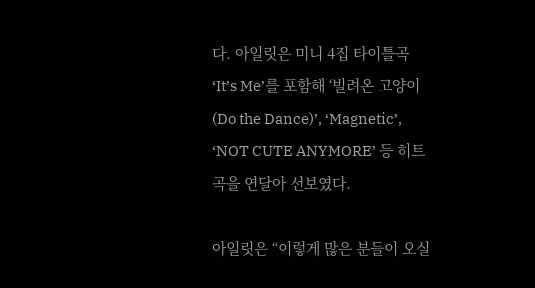다. 아일릿은 미니 4집 타이틀곡 ‘It’s Me’를 포함해 ‘빌려온 고양이 (Do the Dance)’, ‘Magnetic’, ‘NOT CUTE ANYMORE’ 등 히트곡을 연달아 선보였다.

아일릿은 “이렇게 많은 분들이 오실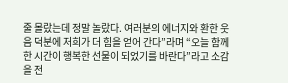줄 몰랐는데 정말 놀랐다. 여러분의 에너지와 환한 웃음 덕분에 저희가 더 힘을 얻어 간다”라며 “오늘 함께한 시간이 행복한 선물이 되었기를 바란다”라고 소감을 전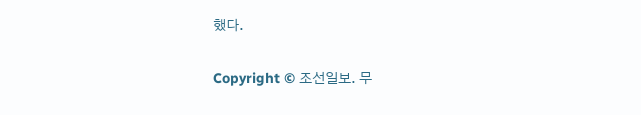했다.

Copyright © 조선일보. 무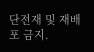단전재 및 재배포 금지.